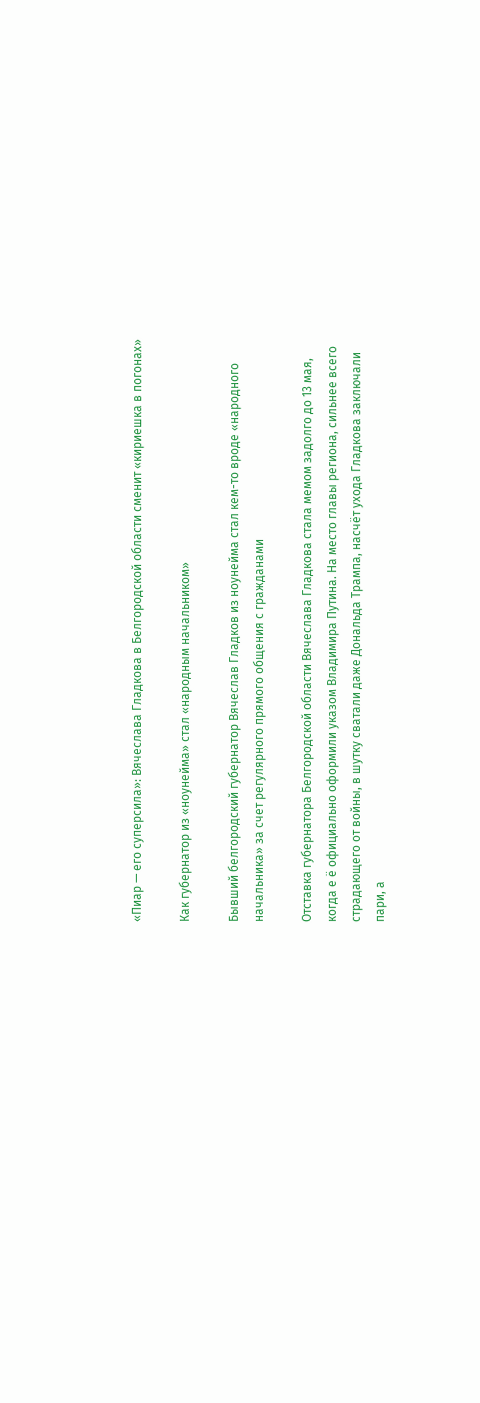«Пиар — его суперсила»: Вячеслава Гладкова в Белгородской области сменит «кириешка в погонах»

Как губернатор из «ноунейма» стал «народным начальником»

Бывший белгородский губернатор Вячеслав Гладков из ноунейма стал кем-то вроде «народного начальника» за счет регулярного прямого общения с гражданами

Отставка губернатора Белгородской области Вячеслава Гладкова стала мемом задолго до 13 мая, когда е ё официально оформили указом Владимира Путина. На место главы региона, сильнее всего страдающего от войны, в шутку сватали даже Дональда Трампа, насчёт ухода Гладкова заключали пари, а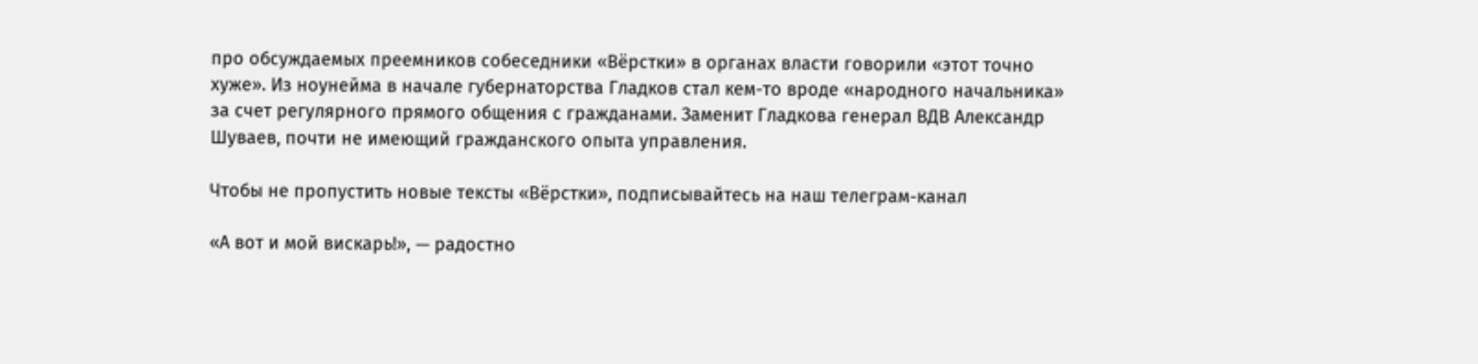про обсуждаемых преемников собеседники «Вёрстки» в органах власти говорили «этот точно хуже». Из ноунейма в начале губернаторства Гладков стал кем-то вроде «народного начальника» за счет регулярного прямого общения с гражданами. Заменит Гладкова генерал ВДВ Александр Шуваев, почти не имеющий гражданского опыта управления.

Чтобы не пропустить новые тексты «Вёрстки», подписывайтесь на наш телеграм-канал

«А вот и мой вискарь!», — радостно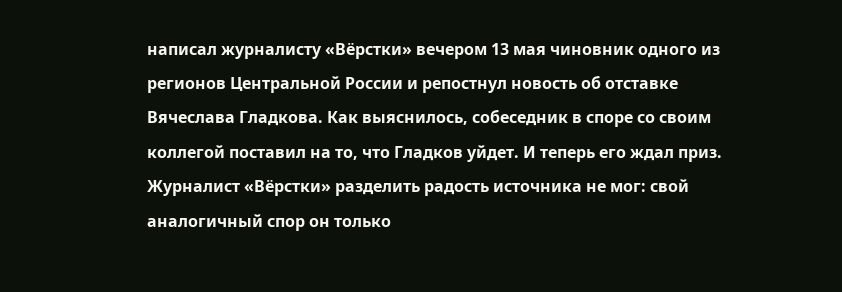написал журналисту «Вёрстки» вечером 13 мая чиновник одного из регионов Центральной России и репостнул новость об отставке Вячеслава Гладкова. Как выяснилось, собеседник в споре со своим коллегой поставил на то, что Гладков уйдет. И теперь его ждал приз. Журналист «Вёрстки» разделить радость источника не мог: свой аналогичный спор он только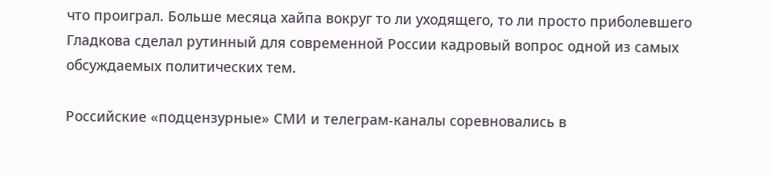что проиграл. Больше месяца хайпа вокруг то ли уходящего, то ли просто приболевшего Гладкова сделал рутинный для современной России кадровый вопрос одной из самых обсуждаемых политических тем.

Российские «подцензурные» СМИ и телеграм-каналы соревновались в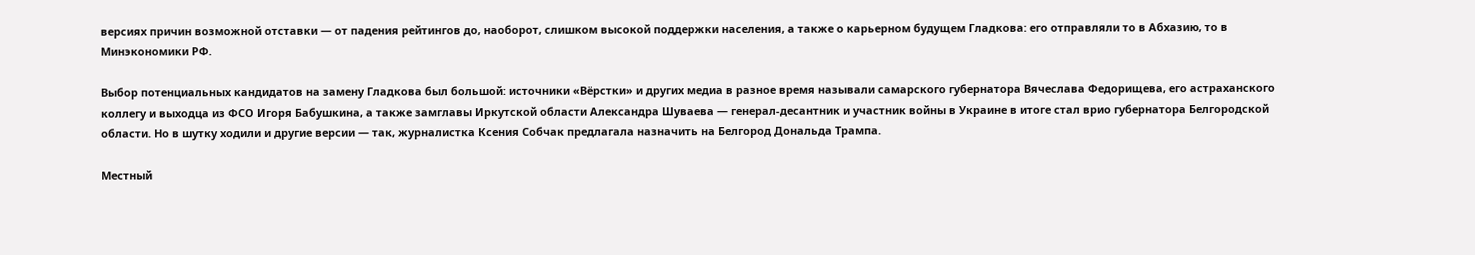версиях причин возможной отставки — от падения рейтингов до, наоборот, слишком высокой поддержки населения, а также о карьерном будущем Гладкова: его отправляли то в Абхазию, то в Минэкономики РФ.

Выбор потенциальных кандидатов на замену Гладкова был большой: источники «Вёрстки» и других медиа в разное время называли самарского губернатора Вячеслава Федорищева, его астраханского коллегу и выходца из ФСО Игоря Бабушкина, а также замглавы Иркутской области Александра Шуваева — генерал-десантник и участник войны в Украине в итоге стал врио губернатора Белгородской области. Но в шутку ходили и другие версии — так, журналистка Ксения Собчак предлагала назначить на Белгород Дональда Трампа.

Местный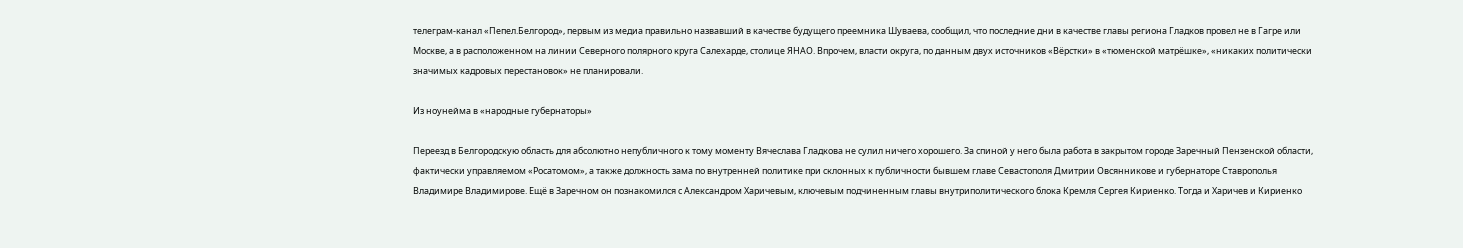телеграм-канал «Пепел.Белгород», первым из медиа правильно назвавший в качестве будущего преемника Шуваева, сообщил, что последние дни в качестве главы региона Гладков провел не в Гагре или Москве, а в расположенном на линии Северного полярного круга Салехарде, столице ЯНАО. Впрочем, власти округа, по данным двух источников «Вёрстки» в «тюменской матрёшке», «никаких политически значимых кадровых перестановок» не планировали.

Из ноунейма в «народные губернаторы»

Переезд в Белгородскую область для абсолютно непубличного к тому моменту Вячеслава Гладкова не сулил ничего хорошего. За спиной у него была работа в закрытом городе Заречный Пензенской области, фактически управляемом «Росатомом», а также должность зама по внутренней политике при склонных к публичности бывшем главе Севастополя Дмитрии Овсянникове и губернаторе Ставрополья Владимире Владимирове. Ещё в Заречном он познакомился с Александром Харичевым, ключевым подчиненным главы внутриполитического блока Кремля Сергея Кириенко. Тогда и Харичев и Кириенко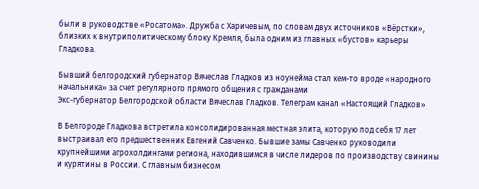были в руководстве «Росатома». Дружба с Харичевым, по словам двух источников «Вёрстки», близких к внутриполитическому блоку Кремля, была одним из главных «бустов» карьеры Гладкова.

Бывший белгородский губернатор Вячеслав Гладков из ноунейма стал кем-то вроде «народного начальника» за счет регулярного прямого общения с гражданами
Экс-губернатор Белгородской области Вячеслав Гладков. Телеграм канал «Настоящий Гладков»

В Белгороде Гладкова встретила консолидированная местная элита, которую под себя 17 лет выстраивал его предшественник Евгений Савченко. Бывшие замы Савченко руководили крупнейшими агрохолдингами региона, находившимся в числе лидеров по производству свинины и курятины в России. С главным бизнесом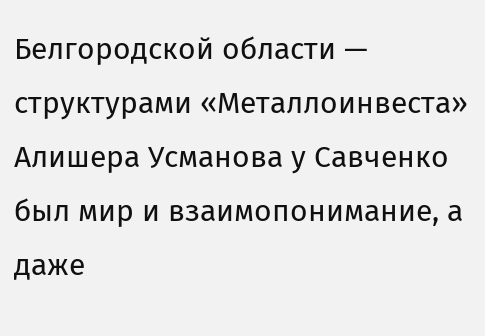Белгородской области — структурами «Металлоинвеста» Алишера Усманова у Савченко был мир и взаимопонимание, а даже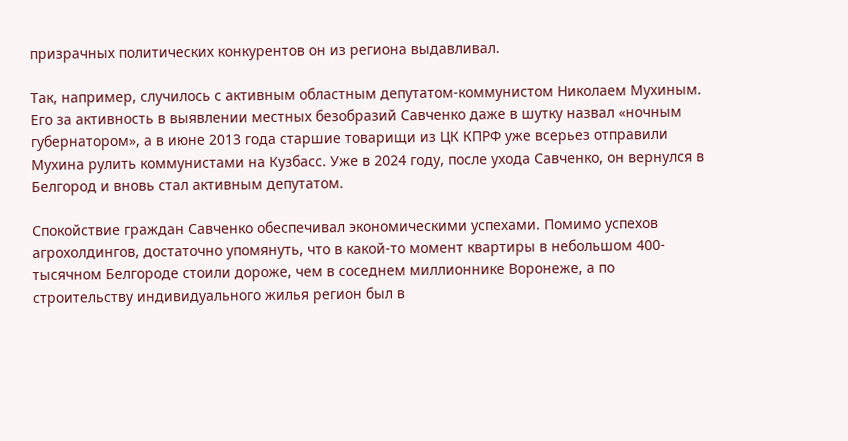призрачных политических конкурентов он из региона выдавливал.

Так, например, случилось с активным областным депутатом-коммунистом Николаем Мухиным. Его за активность в выявлении местных безобразий Савченко даже в шутку назвал «ночным губернатором», а в июне 2013 года старшие товарищи из ЦК КПРФ уже всерьез отправили Мухина рулить коммунистами на Кузбасс. Уже в 2024 году, после ухода Савченко, он вернулся в Белгород и вновь стал активным депутатом.

Спокойствие граждан Савченко обеспечивал экономическими успехами. Помимо успехов агрохолдингов, достаточно упомянуть, что в какой-то момент квартиры в небольшом 400-тысячном Белгороде стоили дороже, чем в соседнем миллионнике Воронеже, а по строительству индивидуального жилья регион был в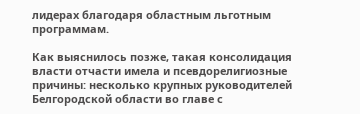лидерах благодаря областным льготным программам.

Как выяснилось позже, такая консолидация власти отчасти имела и псевдорелигиозные причины: несколько крупных руководителей Белгородской области во главе с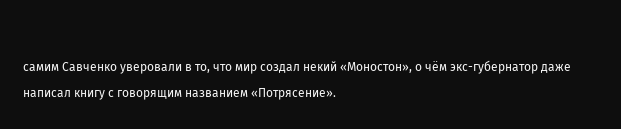самим Савченко уверовали в то, что мир создал некий «Моностон», о чём экс-губернатор даже написал книгу с говорящим названием «Потрясение».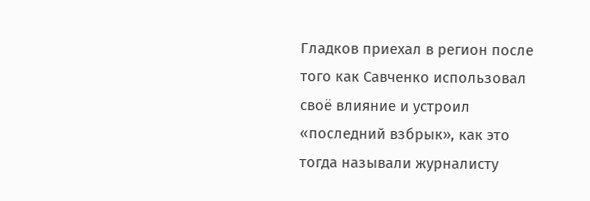Гладков приехал в регион после того как Савченко использовал своё влияние и устроил «последний взбрык», как это тогда называли журналисту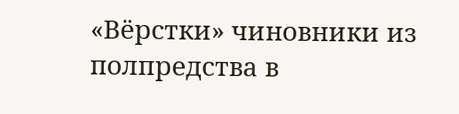«Вёрстки» чиновники из полпредства в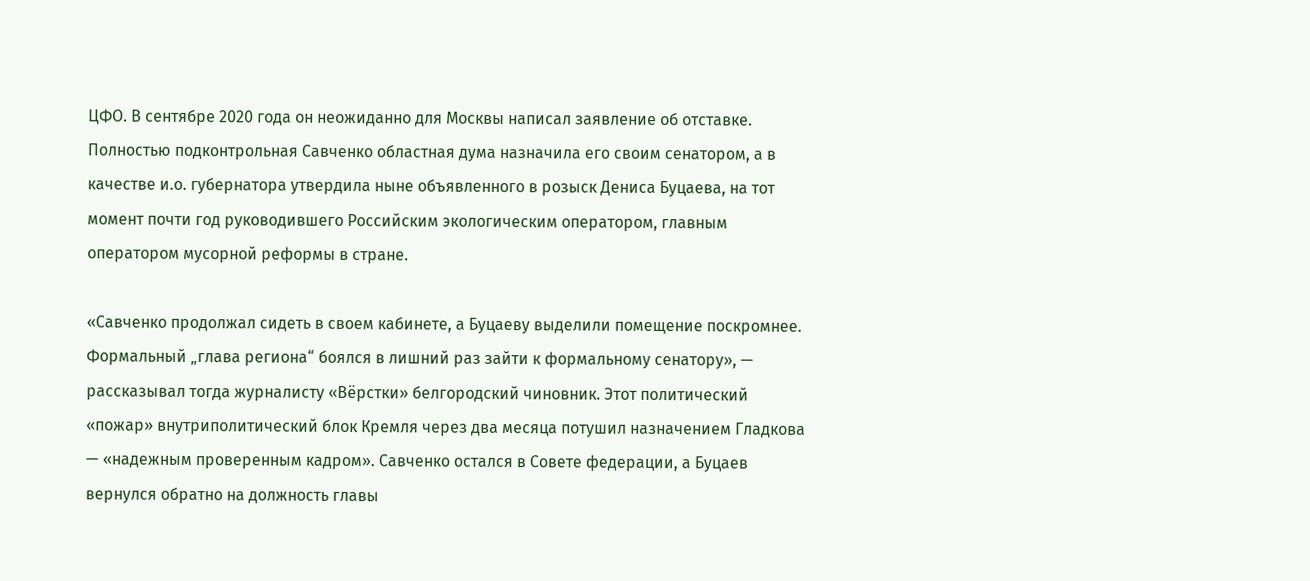ЦФО. В сентябре 2020 года он неожиданно для Москвы написал заявление об отставке. Полностью подконтрольная Савченко областная дума назначила его своим сенатором, а в качестве и.о. губернатора утвердила ныне объявленного в розыск Дениса Буцаева, на тот момент почти год руководившего Российским экологическим оператором, главным оператором мусорной реформы в стране.

«Савченко продолжал сидеть в своем кабинете, а Буцаеву выделили помещение поскромнее. Формальный „глава региона“ боялся в лишний раз зайти к формальному сенатору», — рассказывал тогда журналисту «Вёрстки» белгородский чиновник. Этот политический «пожар» внутриполитический блок Кремля через два месяца потушил назначением Гладкова — «надежным проверенным кадром». Савченко остался в Совете федерации, а Буцаев вернулся обратно на должность главы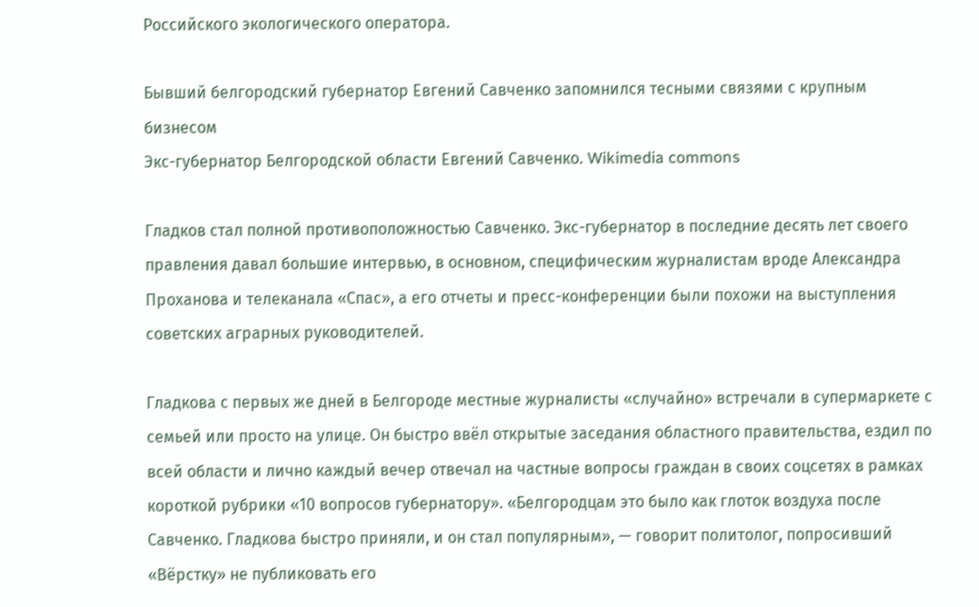Российского экологического оператора.

Бывший белгородский губернатор Евгений Савченко запомнился тесными связями с крупным бизнесом
Экс-губернатор Белгородской области Евгений Савченко. Wikimedia commons

Гладков стал полной противоположностью Савченко. Экс-губернатор в последние десять лет своего правления давал большие интервью, в основном, специфическим журналистам вроде Александра Проханова и телеканала «Спас», а его отчеты и пресс-конференции были похожи на выступления советских аграрных руководителей.

Гладкова с первых же дней в Белгороде местные журналисты «случайно» встречали в супермаркете с семьей или просто на улице. Он быстро ввёл открытые заседания областного правительства, ездил по всей области и лично каждый вечер отвечал на частные вопросы граждан в своих соцсетях в рамках короткой рубрики «10 вопросов губернатору». «Белгородцам это было как глоток воздуха после Савченко. Гладкова быстро приняли, и он стал популярным», — говорит политолог, попросивший «Вёрстку» не публиковать его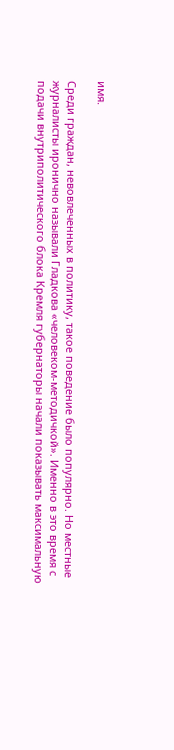имя.

Среди граждан, невовлеченных в политику, такое поведение было популярно. Но местные журналисты иронично называли Гладкова «человеком-методичкой». Именно в это время с подачи внутриполитического блока Кремля губернаторы начали показывать максимальную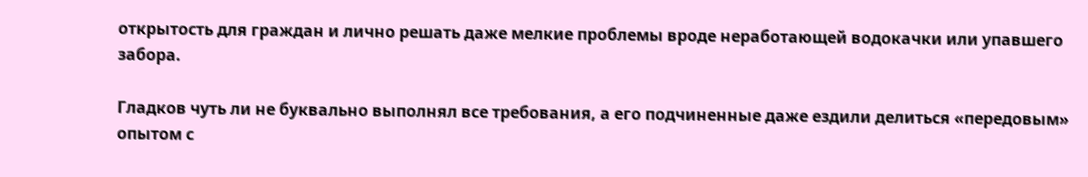открытость для граждан и лично решать даже мелкие проблемы вроде неработающей водокачки или упавшего забора.

Гладков чуть ли не буквально выполнял все требования, а его подчиненные даже ездили делиться «передовым» опытом с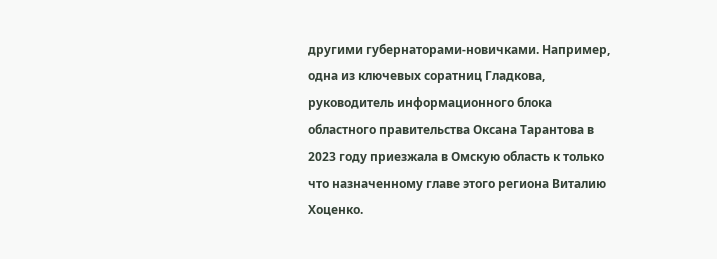другими губернаторами-новичками. Например, одна из ключевых соратниц Гладкова, руководитель информационного блока областного правительства Оксана Тарантова в 2023 году приезжала в Омскую область к только что назначенному главе этого региона Виталию Хоценко.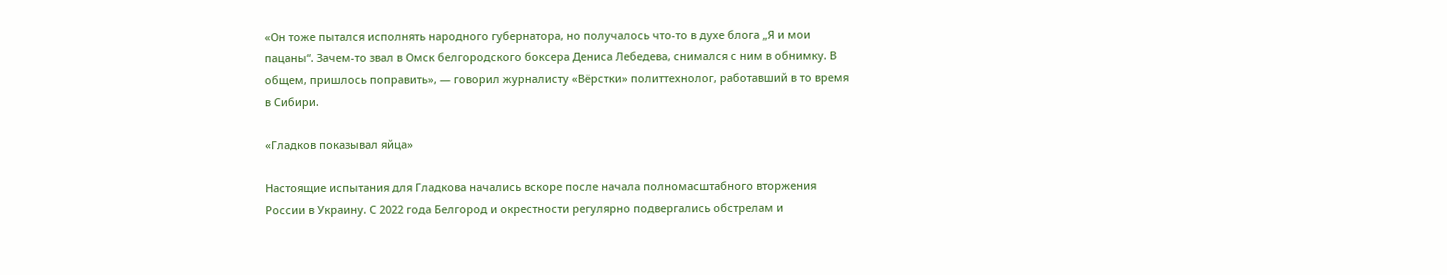«Он тоже пытался исполнять народного губернатора, но получалось что-то в духе блога „Я и мои пацаны“. Зачем-то звал в Омск белгородского боксера Дениса Лебедева, снимался с ним в обнимку. В общем, пришлось поправить», — говорил журналисту «Вёрстки» политтехнолог, работавший в то время в Сибири.

«Гладков показывал яйца»

Настоящие испытания для Гладкова начались вскоре после начала полномасштабного вторжения России в Украину. С 2022 года Белгород и окрестности регулярно подвергались обстрелам и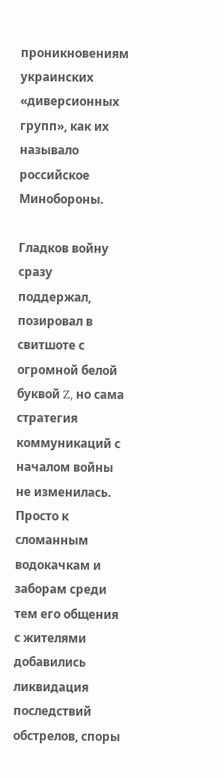проникновениям украинских «диверсионных групп», как их называло российское Минобороны.

Гладков войну сразу поддержал, позировал в свитшоте с огромной белой буквой Z, но сама стратегия коммуникаций с началом войны не изменилась. Просто к сломанным водокачкам и заборам среди тем его общения с жителями добавились ликвидация последствий обстрелов, споры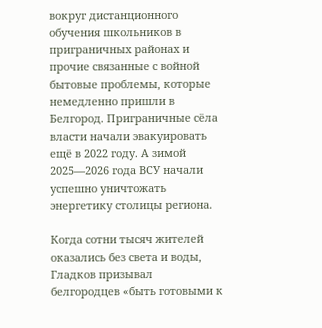вокруг дистанционного обучения школьников в приграничных районах и прочие связанные с войной бытовые проблемы, которые немедленно пришли в Белгород. Приграничные сёла власти начали эвакуировать ещё в 2022 году. А зимой 2025—2026 года ВСУ начали успешно уничтожать энергетику столицы региона.

Когда сотни тысяч жителей оказались без света и воды, Гладков призывал белгородцев «быть готовыми к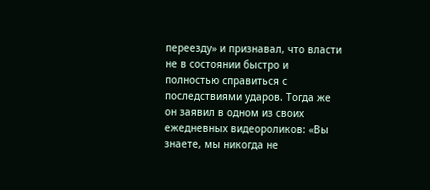переезду» и признавал, что власти не в состоянии быстро и полностью справиться с последствиями ударов. Тогда же он заявил в одном из своих ежедневных видеороликов: «Вы знаете, мы никогда не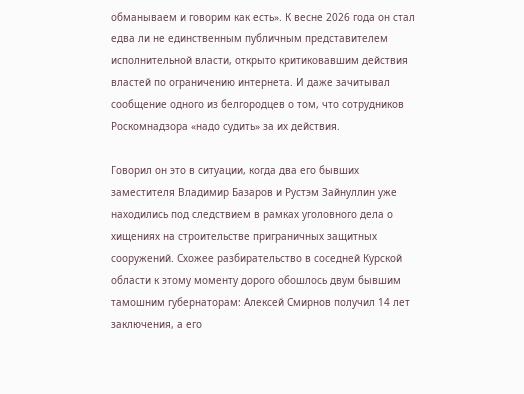обманываем и говорим как есть». К весне 2026 года он стал едва ли не единственным публичным представителем исполнительной власти, открыто критиковавшим действия властей по ограничению интернета. И даже зачитывал сообщение одного из белгородцев о том, что сотрудников Роскомнадзора «надо судить» за их действия.

Говорил он это в ситуации, когда два его бывших заместителя Владимир Базаров и Рустэм Зайнуллин уже находились под следствием в рамках уголовного дела о хищениях на строительстве приграничных защитных сооружений. Схожее разбирательство в соседней Курской области к этому моменту дорого обошлось двум бывшим тамошним губернаторам: Алексей Смирнов получил 14 лет заключения, а его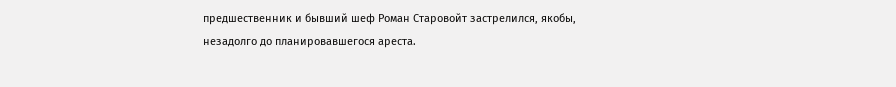предшественник и бывший шеф Роман Старовойт застрелился, якобы, незадолго до планировавшегося ареста.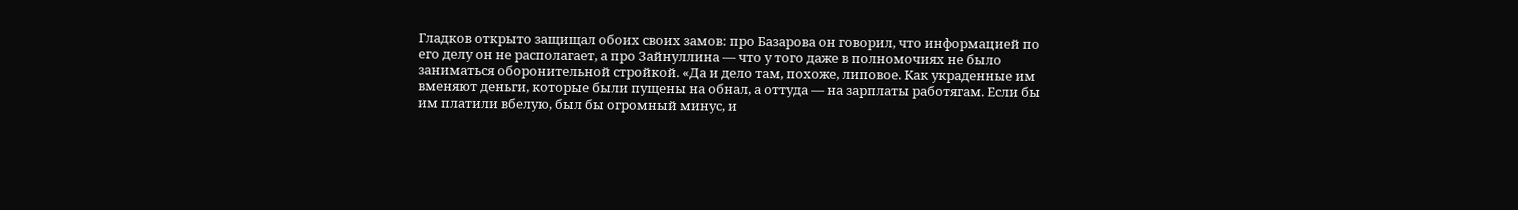Гладков открыто защищал обоих своих замов: про Базарова он говорил, что информацией по его делу он не располагает, а про Зайнуллина — что у того даже в полномочиях не было заниматься оборонительной стройкой. «Да и дело там, похоже, липовое. Как украденные им вменяют деньги, которые были пущены на обнал, а оттуда — на зарплаты работягам. Если бы им платили вбелую, был бы огромный минус, и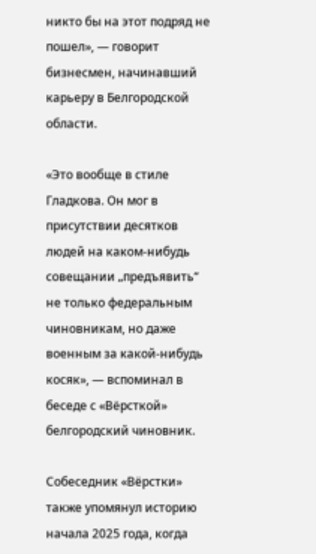никто бы на этот подряд не пошел», — говорит бизнесмен, начинавший карьеру в Белгородской области.

«Это вообще в стиле Гладкова. Он мог в присутствии десятков людей на каком-нибудь совещании „предъявить“ не только федеральным чиновникам, но даже военным за какой-нибудь косяк», — вспоминал в беседе с «Вёрсткой» белгородский чиновник.

Собеседник «Вёрстки» также упомянул историю начала 2025 года, когда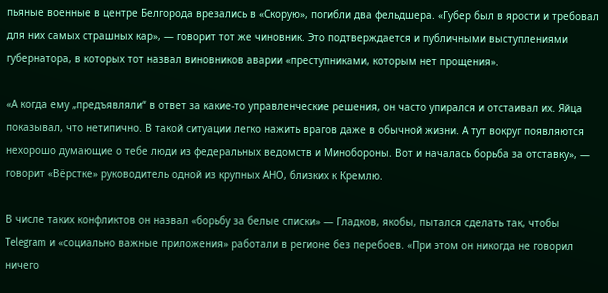пьяные военные в центре Белгорода врезались в «Скорую», погибли два фельдшера. «Губер был в ярости и требовал для них самых страшных кар», — говорит тот же чиновник. Это подтверждается и публичными выступлениями губернатора, в которых тот назвал виновников аварии «преступниками, которым нет прощения».

«А когда ему „предъявляли“ в ответ за какие-то управленческие решения, он часто упирался и отстаивал их. Яйца показывал, что нетипично. В такой ситуации легко нажить врагов даже в обычной жизни. А тут вокруг появляются нехорошо думающие о тебе люди из федеральных ведомств и Минобороны. Вот и началась борьба за отставку», — говорит «Вёрстке» руководитель одной из крупных АНО, близких к Кремлю.

В числе таких конфликтов он назвал «борьбу за белые списки» — Гладков, якобы, пытался сделать так, чтобы Telegram и «социально важные приложения» работали в регионе без перебоев. «При этом он никогда не говорил ничего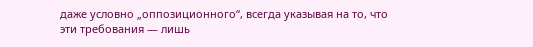даже условно „оппозиционного“, всегда указывая на то, что эти требования — лишь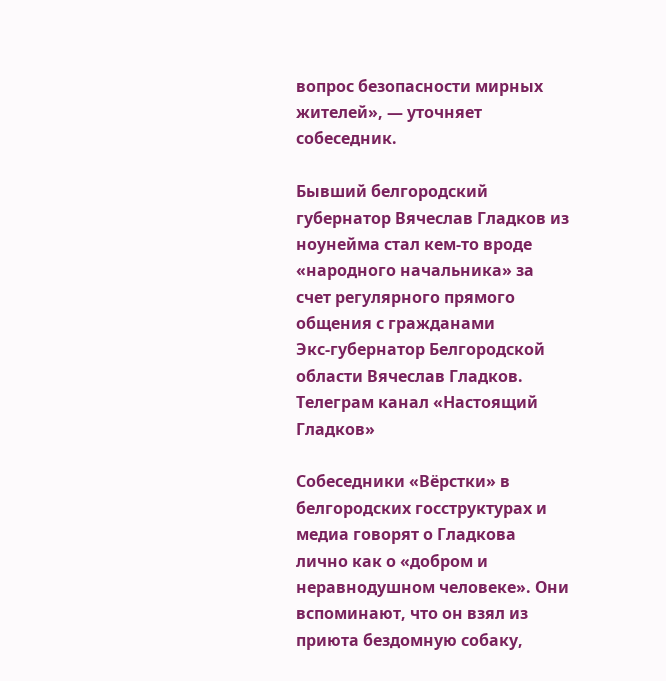вопрос безопасности мирных жителей», — уточняет собеседник.

Бывший белгородский губернатор Вячеслав Гладков из ноунейма стал кем-то вроде «народного начальника» за счет регулярного прямого общения с гражданами
Экс-губернатор Белгородской области Вячеслав Гладков. Телеграм канал «Настоящий Гладков»

Собеседники «Вёрстки» в белгородских госструктурах и медиа говорят о Гладкова лично как о «добром и неравнодушном человеке». Они вспоминают, что он взял из приюта бездомную собаку,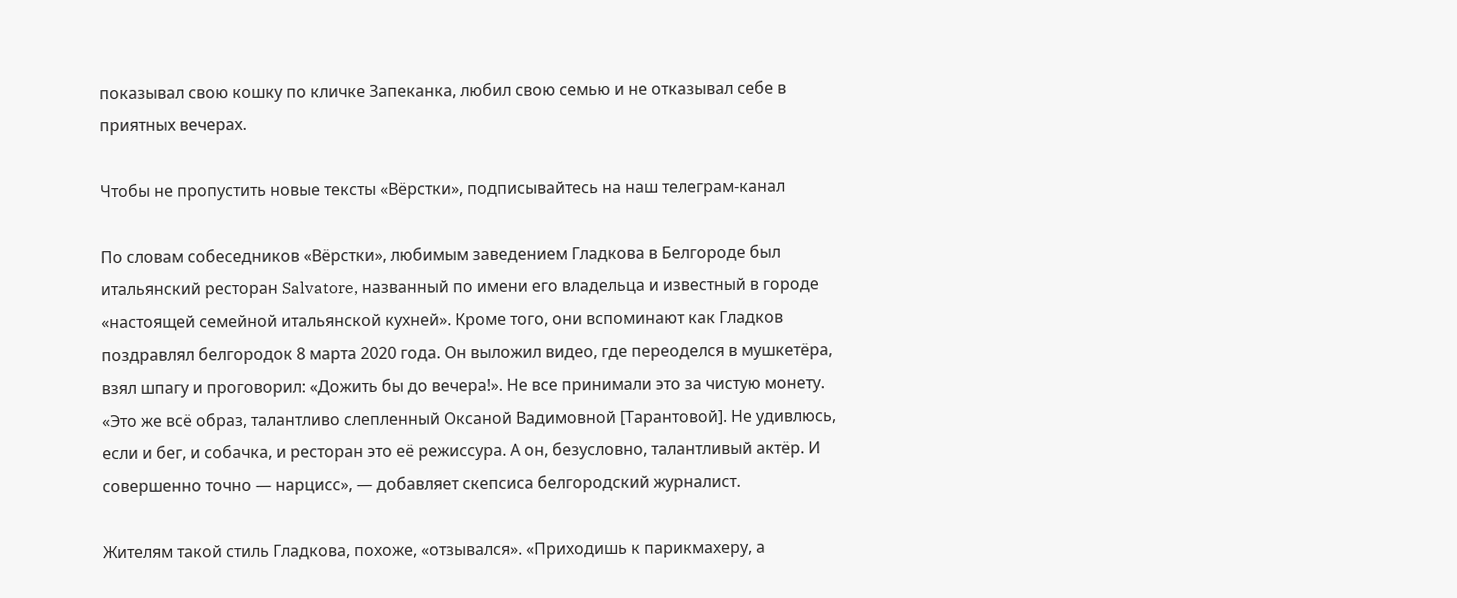показывал свою кошку по кличке Запеканка, любил свою семью и не отказывал себе в приятных вечерах.

Чтобы не пропустить новые тексты «Вёрстки», подписывайтесь на наш телеграм-канал

По словам собеседников «Вёрстки», любимым заведением Гладкова в Белгороде был итальянский ресторан Salvatore, названный по имени его владельца и известный в городе «настоящей семейной итальянской кухней». Кроме того, они вспоминают как Гладков поздравлял белгородок 8 марта 2020 года. Он выложил видео, где переоделся в мушкетёра, взял шпагу и проговорил: «Дожить бы до вечера!». Не все принимали это за чистую монету. «Это же всё образ, талантливо слепленный Оксаной Вадимовной [Тарантовой]. Не удивлюсь, если и бег, и собачка, и ресторан это её режиссура. А он, безусловно, талантливый актёр. И совершенно точно — нарцисс», — добавляет скепсиса белгородский журналист.

Жителям такой стиль Гладкова, похоже, «отзывался». «Приходишь к парикмахеру, а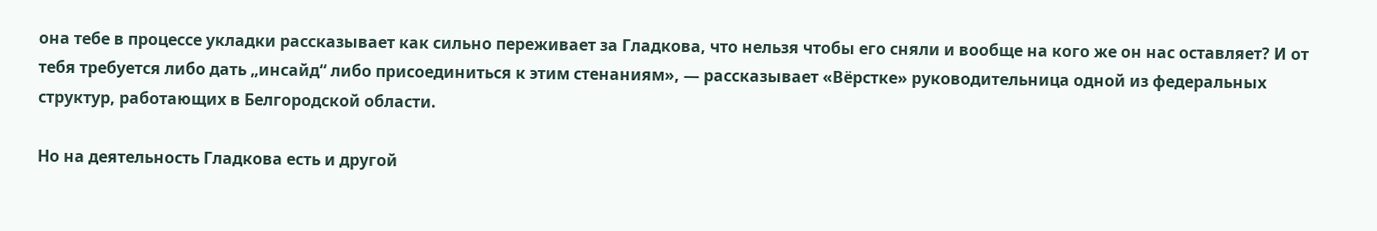она тебе в процессе укладки рассказывает как сильно переживает за Гладкова, что нельзя чтобы его сняли и вообще на кого же он нас оставляет? И от тебя требуется либо дать „инсайд“ либо присоединиться к этим стенаниям», — рассказывает «Вёрстке» руководительница одной из федеральных структур, работающих в Белгородской области.

Но на деятельность Гладкова есть и другой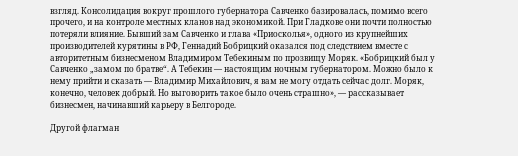взгляд. Консолидация вокруг прошлого губернатора Савченко базировалась, помимо всего прочего, и на контроле местных кланов над экономикой. При Гладкове они почти полностью потеряли влияние. Бывший зам Савченко и глава «Приосколья», одного из крупнейших производителей курятины в РФ, Геннадий Бобрицкий оказался под следствием вместе с авторитетным бизнесменом Владимиром Тебекиным по прозвищу Моряк. «Бобрицкий был у Савченко „замом по братве“. А Тебекин — настоящим ночным губернатором. Можно было к нему прийти и сказать — Владимир Михайлович, я вам не могу отдать сейчас долг. Моряк, конечно, человек добрый. Но выговорить такое было очень страшно», — рассказывает бизнесмен, начинавший карьеру в Белгороде.

Другой флагман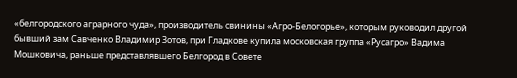«белгородского аграрного чуда», производитель свинины «Агро-Белогорье», которым руководил другой бывший зам Савченко Владимир Зотов, при Гладкове купила московская группа «Русагро» Вадима Мошковича, раньше представлявшего Белгород в Совете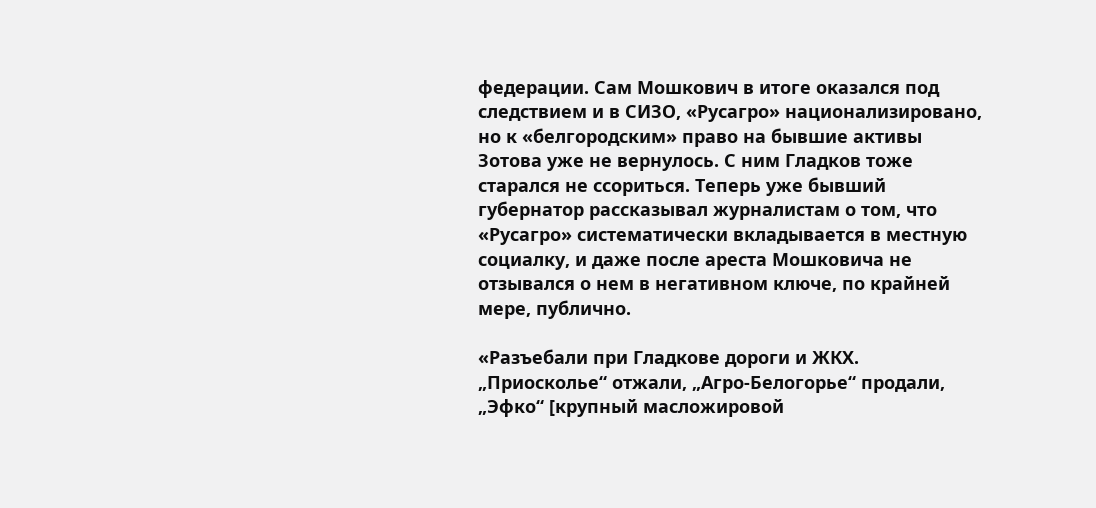федерации. Сам Мошкович в итоге оказался под следствием и в СИЗО, «Русагро» национализировано, но к «белгородским» право на бывшие активы Зотова уже не вернулось. С ним Гладков тоже старался не ссориться. Теперь уже бывший губернатор рассказывал журналистам о том, что «Русагро» систематически вкладывается в местную социалку, и даже после ареста Мошковича не отзывался о нем в негативном ключе, по крайней мере, публично.

«Разъебали при Гладкове дороги и ЖКХ. „Приосколье“ отжали, „Агро-Белогорье“ продали, „Эфко“ [крупный масложировой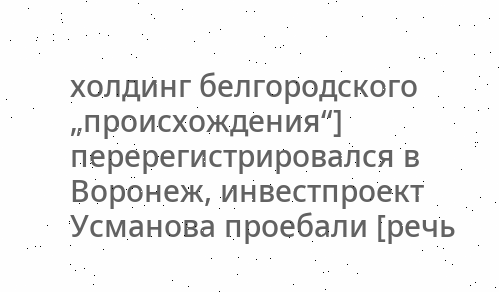холдинг белгородского „происхождения“] перерегистрировался в Воронеж, инвестпроект Усманова проебали [речь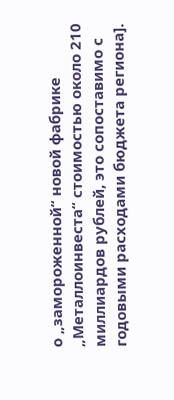о „замороженной“ новой фабрике „Металлоинвеста“ стоимостью около 210 миллиардов рублей, это сопоставимо с годовыми расходами бюджета региона].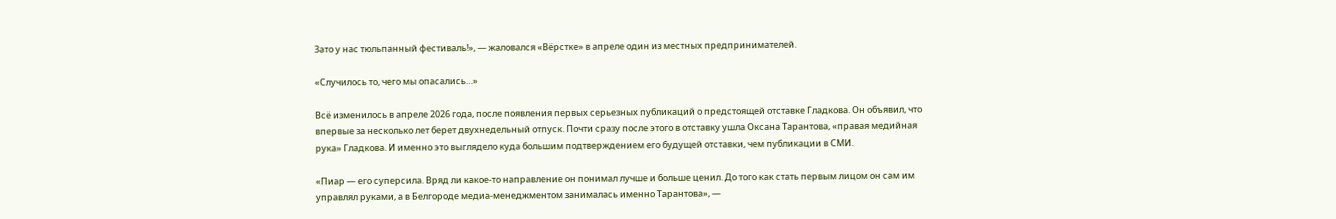Зато у нас тюльпанный фестиваль!», — жаловался «Вёрстке» в апреле один из местных предпринимателей.

«Случилось то, чего мы опасались…»

Всё изменилось в апреле 2026 года, после появления первых серьезных публикаций о предстоящей отставке Гладкова. Он объявил, что впервые за несколько лет берет двухнедельный отпуск. Почти сразу после этого в отставку ушла Оксана Тарантова, «правая медийная рука» Гладкова. И именно это выглядело куда большим подтверждением его будущей отставки, чем публикации в СМИ.

«Пиар — его суперсила. Вряд ли какое-то направление он понимал лучше и больше ценил. До того как стать первым лицом он сам им управлял руками, а в Белгороде медиа-менеджментом занималась именно Тарантова», —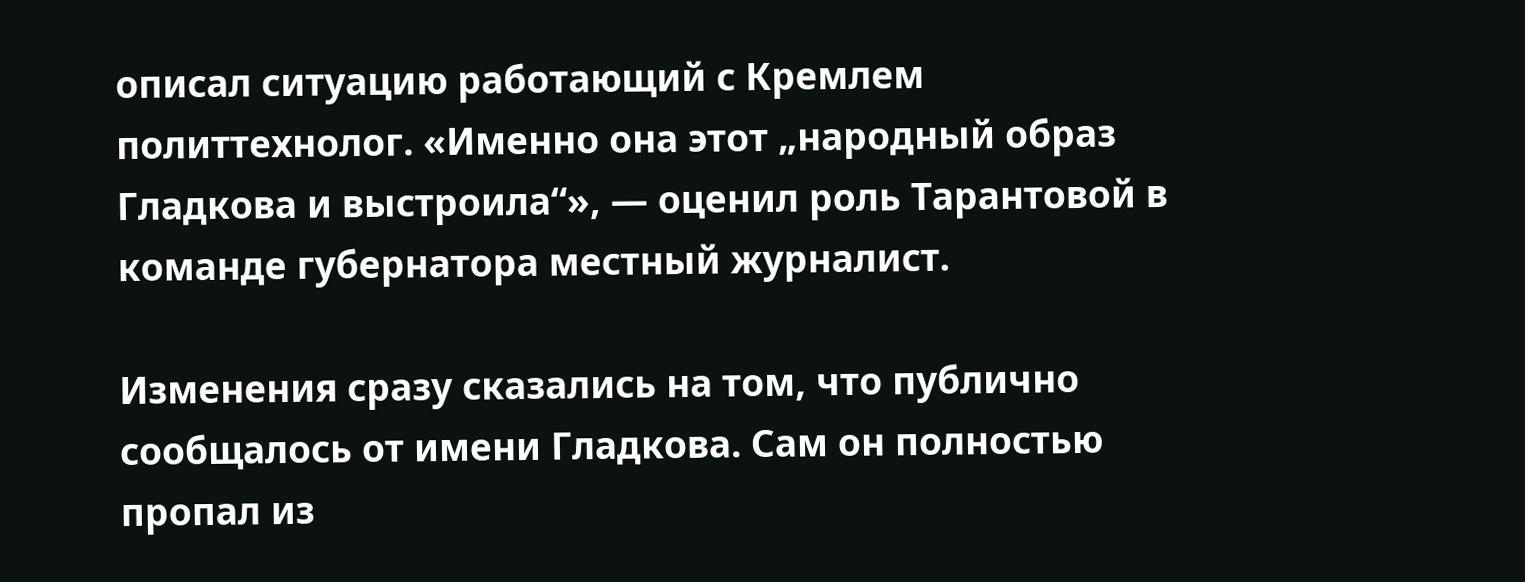описал ситуацию работающий с Кремлем политтехнолог. «Именно она этот „народный образ Гладкова и выстроила“», — оценил роль Тарантовой в команде губернатора местный журналист.

Изменения сразу сказались на том, что публично сообщалось от имени Гладкова. Сам он полностью пропал из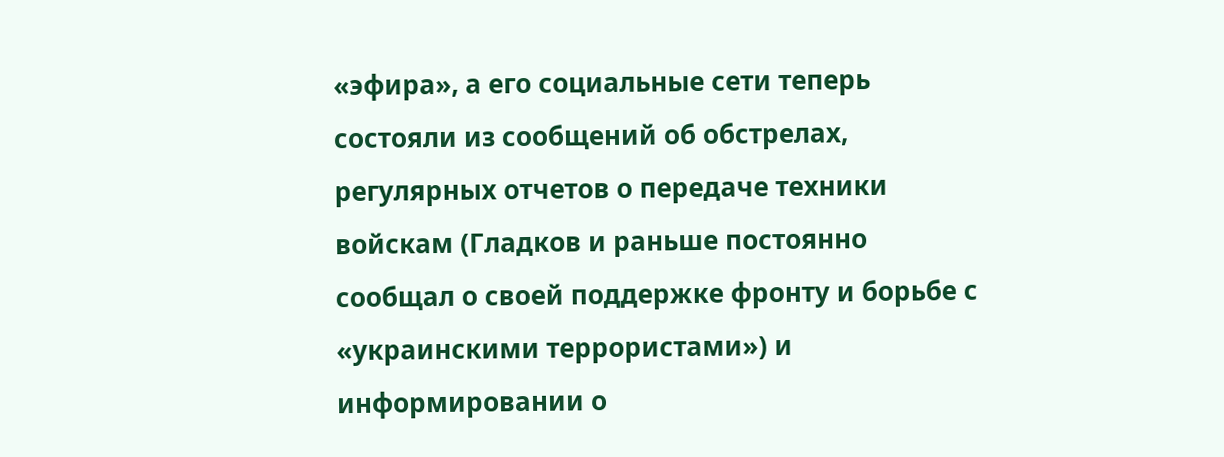«эфира», а его социальные сети теперь состояли из сообщений об обстрелах, регулярных отчетов о передаче техники войскам (Гладков и раньше постоянно сообщал о своей поддержке фронту и борьбе с «украинскими террористами») и информировании о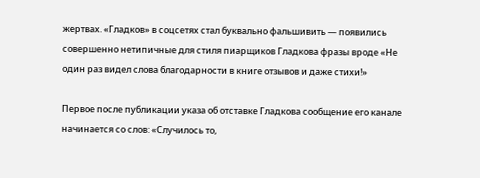жертвах. «Гладков» в соцсетях стал буквально фальшивить — появились совершенно нетипичные для стиля пиарщиков Гладкова фразы вроде «Не один раз видел слова благодарности в книге отзывов и даже стихи!»

Первое после публикации указа об отставке Гладкова сообщение его канале начинается со слов: «Случилось то,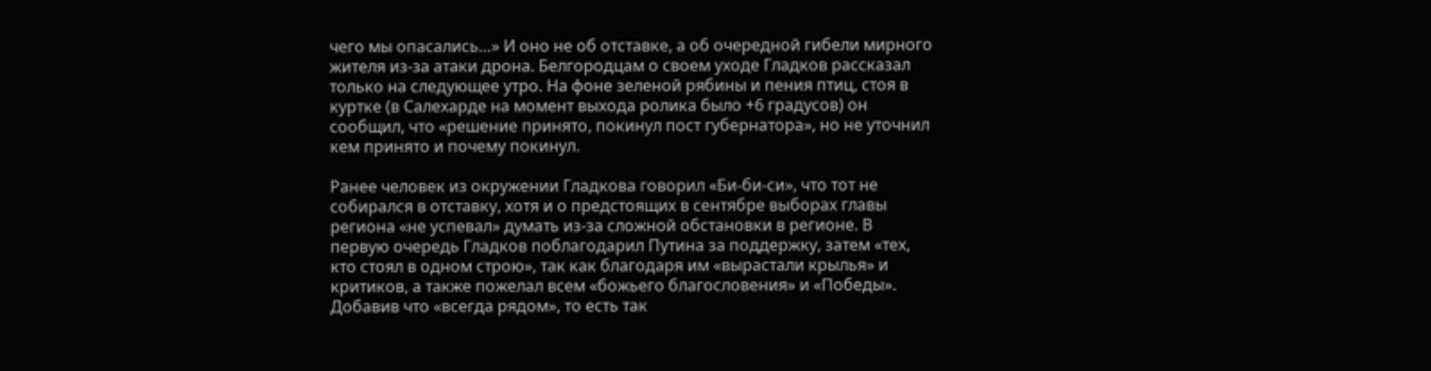чего мы опасались…» И оно не об отставке, а об очередной гибели мирного жителя из-за атаки дрона. Белгородцам о своем уходе Гладков рассказал только на следующее утро. На фоне зеленой рябины и пения птиц, стоя в куртке (в Салехарде на момент выхода ролика было +6 градусов) он сообщил, что «решение принято, покинул пост губернатора», но не уточнил кем принято и почему покинул.

Ранее человек из окружении Гладкова говорил «Би-би-си», что тот не собирался в отставку, хотя и о предстоящих в сентябре выборах главы региона «не успевал» думать из-за сложной обстановки в регионе. В первую очередь Гладков поблагодарил Путина за поддержку, затем «тех, кто стоял в одном строю», так как благодаря им «вырастали крылья» и критиков, а также пожелал всем «божьего благословения» и «Победы». Добавив что «всегда рядом», то есть так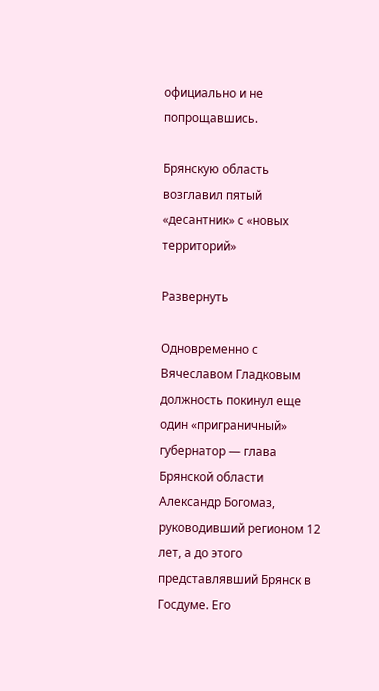официально и не попрощавшись.

Брянскую область возглавил пятый «десантник» с «новых территорий»

Развернуть

Одновременно с Вячеславом Гладковым должность покинул еще один «приграничный» губернатор — глава Брянской области Александр Богомаз, руководивший регионом 12 лет, а до этого представлявший Брянск в Госдуме. Его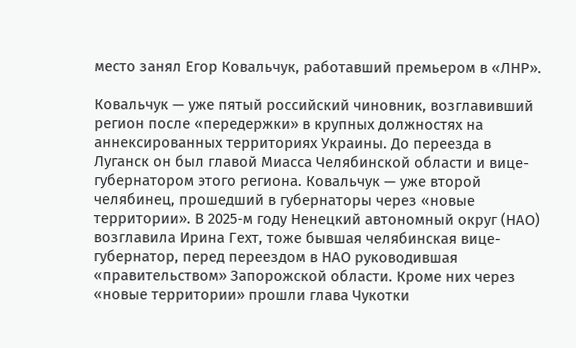место занял Егор Ковальчук, работавший премьером в «ЛНР».

Ковальчук — уже пятый российский чиновник, возглавивший регион после «передержки» в крупных должностях на аннексированных территориях Украины. До переезда в Луганск он был главой Миасса Челябинской области и вице-губернатором этого региона. Ковальчук — уже второй челябинец, прошедший в губернаторы через «новые территории». В 2025‑м году Ненецкий автономный округ (НАО) возглавила Ирина Гехт, тоже бывшая челябинская вице-губернатор, перед переездом в НАО руководившая «правительством» Запорожской области. Кроме них через «новые территории» прошли глава Чукотки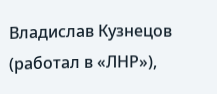Владислав Кузнецов (работал в «ЛНР»),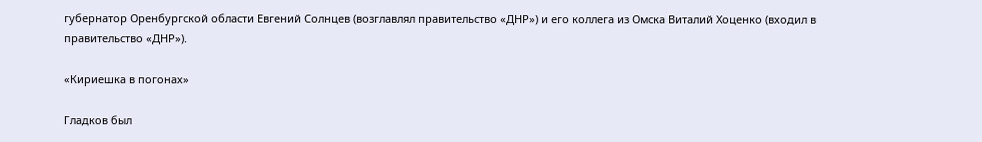губернатор Оренбургской области Евгений Солнцев (возглавлял правительство «ДНР») и его коллега из Омска Виталий Хоценко (входил в правительство «ДНР»).

«Кириешка в погонах»

Гладков был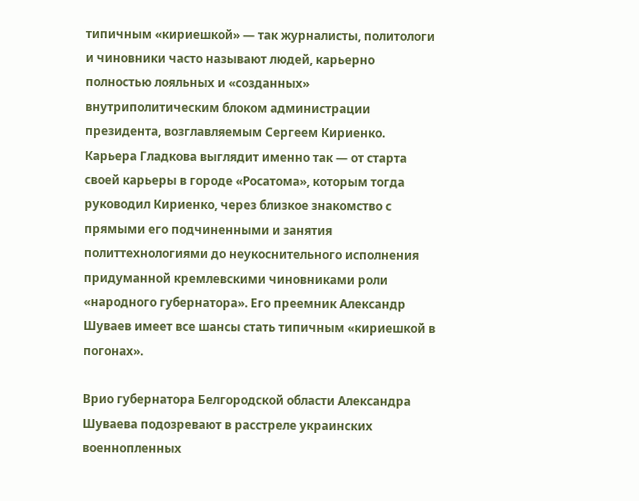типичным «кириешкой» — так журналисты, политологи и чиновники часто называют людей, карьерно полностью лояльных и «созданных» внутриполитическим блоком администрации президента, возглавляемым Сергеем Кириенко. Карьера Гладкова выглядит именно так — от старта своей карьеры в городе «Росатома», которым тогда руководил Кириенко, через близкое знакомство с прямыми его подчиненными и занятия политтехнологиями до неукоснительного исполнения придуманной кремлевскими чиновниками роли «народного губернатора». Его преемник Александр Шуваев имеет все шансы стать типичным «кириешкой в погонах».

Врио губернатора Белгородской области Александра Шуваева подозревают в расстреле украинских военнопленных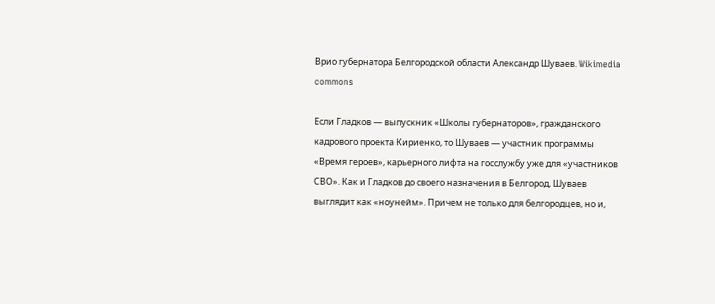Врио губернатора Белгородской области Александр Шуваев. Wikimedia commons

Если Гладков — выпускник «Школы губернаторов», гражданского кадрового проекта Кириенко, то Шуваев — участник программы «Время героев», карьерного лифта на госслужбу уже для «участников СВО». Как и Гладков до своего назначения в Белгород, Шуваев выглядит как «ноунейм». Причем не только для белгородцев, но и,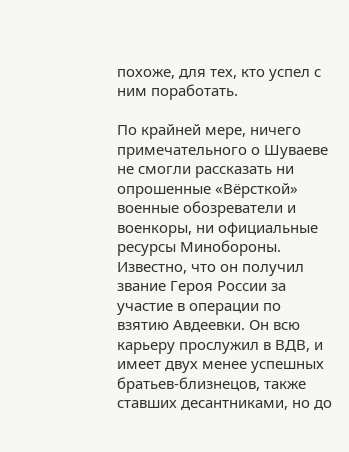похоже, для тех, кто успел с ним поработать.

По крайней мере, ничего примечательного о Шуваеве не смогли рассказать ни опрошенные «Вёрсткой» военные обозреватели и военкоры, ни официальные ресурсы Минобороны. Известно, что он получил звание Героя России за участие в операции по взятию Авдеевки. Он всю карьеру прослужил в ВДВ, и имеет двух менее успешных братьев-близнецов, также ставших десантниками, но до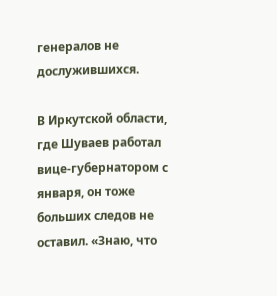генералов не дослужившихся.

В Иркутской области, где Шуваев работал вице-губернатором с января, он тоже больших следов не оставил. «Знаю, что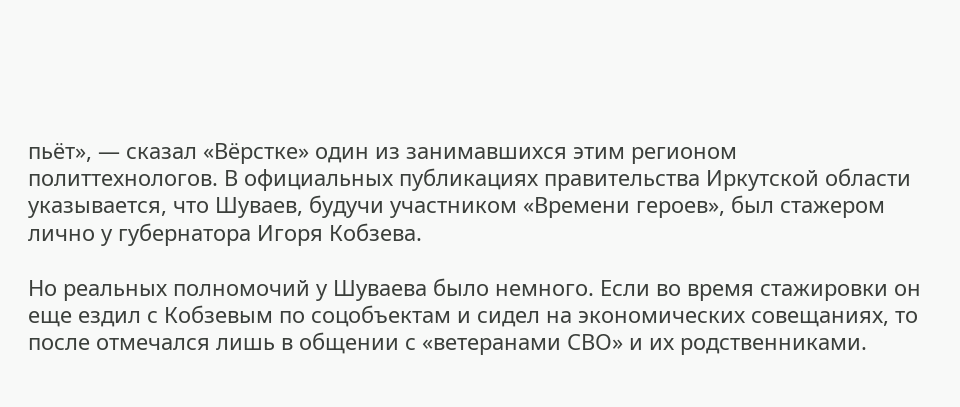пьёт», — сказал «Вёрстке» один из занимавшихся этим регионом политтехнологов. В официальных публикациях правительства Иркутской области указывается, что Шуваев, будучи участником «Времени героев», был стажером лично у губернатора Игоря Кобзева.

Но реальных полномочий у Шуваева было немного. Если во время стажировки он еще ездил с Кобзевым по соцобъектам и сидел на экономических совещаниях, то после отмечался лишь в общении с «ветеранами СВО» и их родственниками.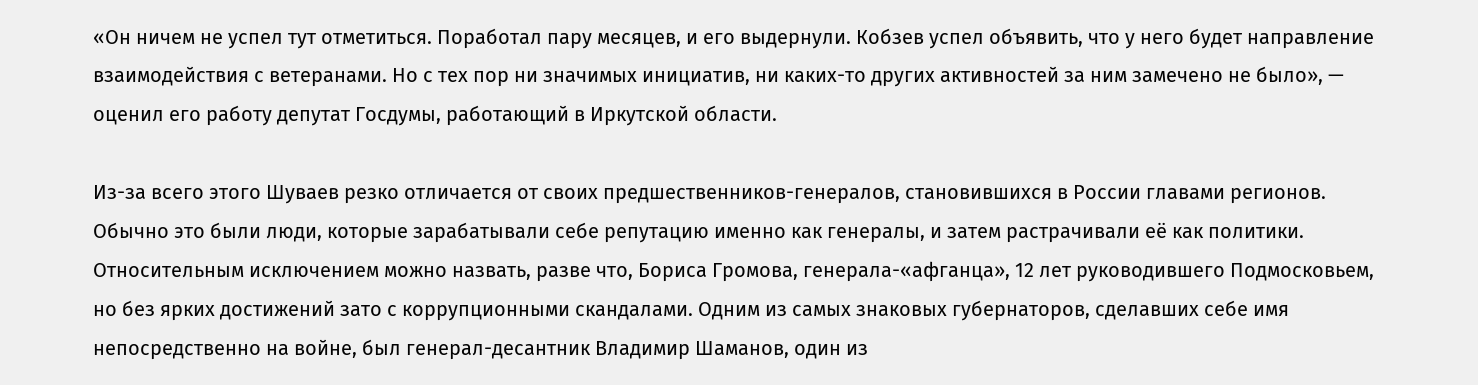«Он ничем не успел тут отметиться. Поработал пару месяцев, и его выдернули. Кобзев успел объявить, что у него будет направление взаимодействия с ветеранами. Но с тех пор ни значимых инициатив, ни каких-то других активностей за ним замечено не было», — оценил его работу депутат Госдумы, работающий в Иркутской области.

Из-за всего этого Шуваев резко отличается от своих предшественников-генералов, становившихся в России главами регионов. Обычно это были люди, которые зарабатывали себе репутацию именно как генералы, и затем растрачивали её как политики. Относительным исключением можно назвать, разве что, Бориса Громова, генерала-«афганца», 12 лет руководившего Подмосковьем, но без ярких достижений зато с коррупционными скандалами. Одним из самых знаковых губернаторов, сделавших себе имя непосредственно на войне, был генерал-десантник Владимир Шаманов, один из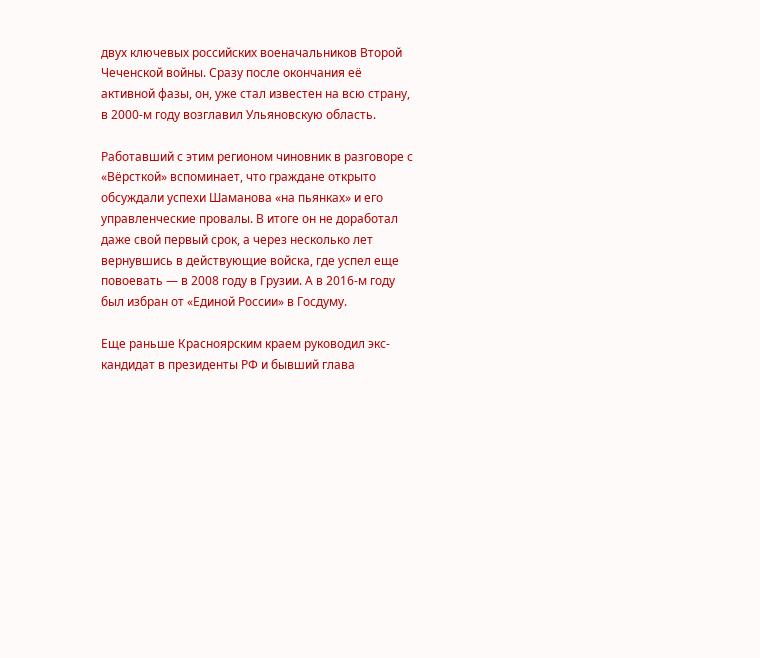двух ключевых российских военачальников Второй Чеченской войны. Сразу после окончания её активной фазы, он, уже стал известен на всю страну, в 2000‑м году возглавил Ульяновскую область.

Работавший с этим регионом чиновник в разговоре с «Вёрсткой» вспоминает, что граждане открыто обсуждали успехи Шаманова «на пьянках» и его управленческие провалы. В итоге он не доработал даже свой первый срок, а через несколько лет вернувшись в действующие войска, где успел еще повоевать — в 2008 году в Грузии. А в 2016‑м году был избран от «Единой России» в Госдуму.

Еще раньше Красноярским краем руководил экс-кандидат в президенты РФ и бывший глава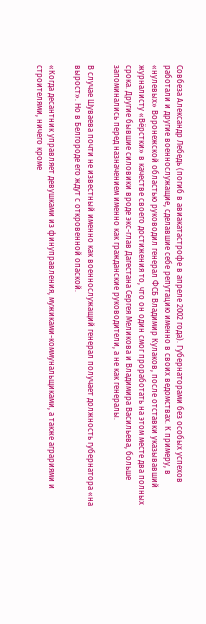Совбеза Александр Лебедь (погиб в авиакатастрофе в апреле 2002 года). Губернаторами без особых успехов работали и другие военнослужащие, сделавшие себе репутацию именно в своих ведомствах. К примеру, в «нулевых» Воронежской областью руководил генерал ФСБ Владимир Кулаков, после отставки указывавший журналисту «Вёрстки» в качестве своего достижения то, что он один смог проработать на этом месте два полных срока. Другие бывшие силовики вроде экс-глав Дагестана Сергея Меликова и Владимира Васильева, больше запоминались перед назначением именно как гражданские руководители, а не как генералы.

В случае Шуваева почти не известный именно как военнослужащий генерал получает должность губернатора «на вырост». Но в Белгороде его ждут с откровенной опаской.

«Когда десантник управляет девушками из финуправления, мужиками-коммунальщиками, а также аграриями и строителями, ничего кроме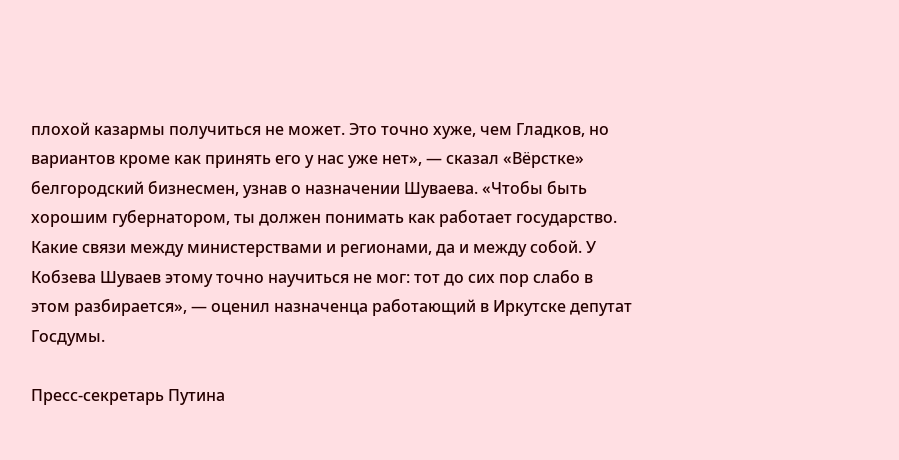плохой казармы получиться не может. Это точно хуже, чем Гладков, но вариантов кроме как принять его у нас уже нет», — сказал «Вёрстке» белгородский бизнесмен, узнав о назначении Шуваева. «Чтобы быть хорошим губернатором, ты должен понимать как работает государство. Какие связи между министерствами и регионами, да и между собой. У Кобзева Шуваев этому точно научиться не мог: тот до сих пор слабо в этом разбирается», — оценил назначенца работающий в Иркутске депутат Госдумы.

Пресс-секретарь Путина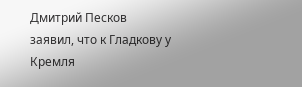Дмитрий Песков заявил, что к Гладкову у Кремля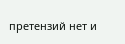претензий нет и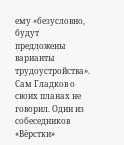ему «безусловно, будут предложены варианты трудоустройства». Сам Гладков о своих планах не говорил. Один из собеседников «Вёрстки»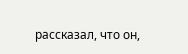рассказал, что он,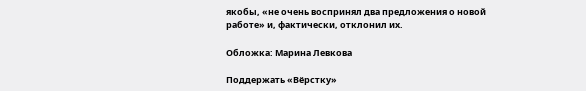якобы, «не очень воспринял два предложения о новой работе» и, фактически, отклонил их.

Обложка: Марина Левкова

Поддержать «Вёрстку»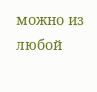можно из любой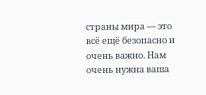страны мира — это всё ещё безопасно и очень важно. Нам очень нужна ваша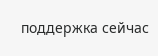поддержка сейчас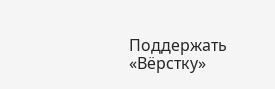Поддержать «Вёрстку»